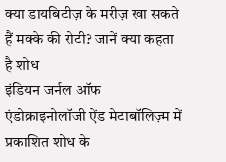क्या डायबिटीज़ के मरीज़ खा सकते हैं मक्के की रोटी? जानें क्या कहता है शोध
इंडियन जर्नल ऑफ एंडोक्राइनोलॉजी ऐंड मेटाबॉलिज़्म में प्रकाशित शोध के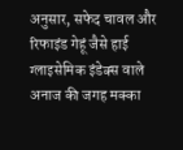अनुसार, सफेद चावल और रिफाइंड गेहूं जैसे हाई ग्लाइसेमिक इंडेक्स वाले अनाज की जगह मक्का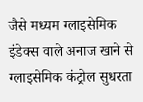जैसे मध्यम ग्लाइसेमिक इंडेक्स वाले अनाज खाने से ग्लाइसेमिक कंट्रोल सुधरता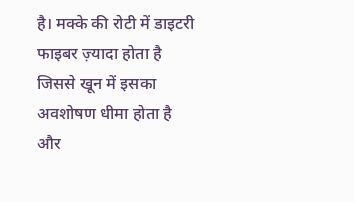है। मक्के की रोटी में डाइटरी फाइबर ज़्यादा होता है जिससे खून में इसका अवशोषण धीमा होता है और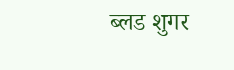ब्लड शुगर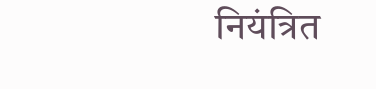नियंत्रित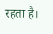रहता है।